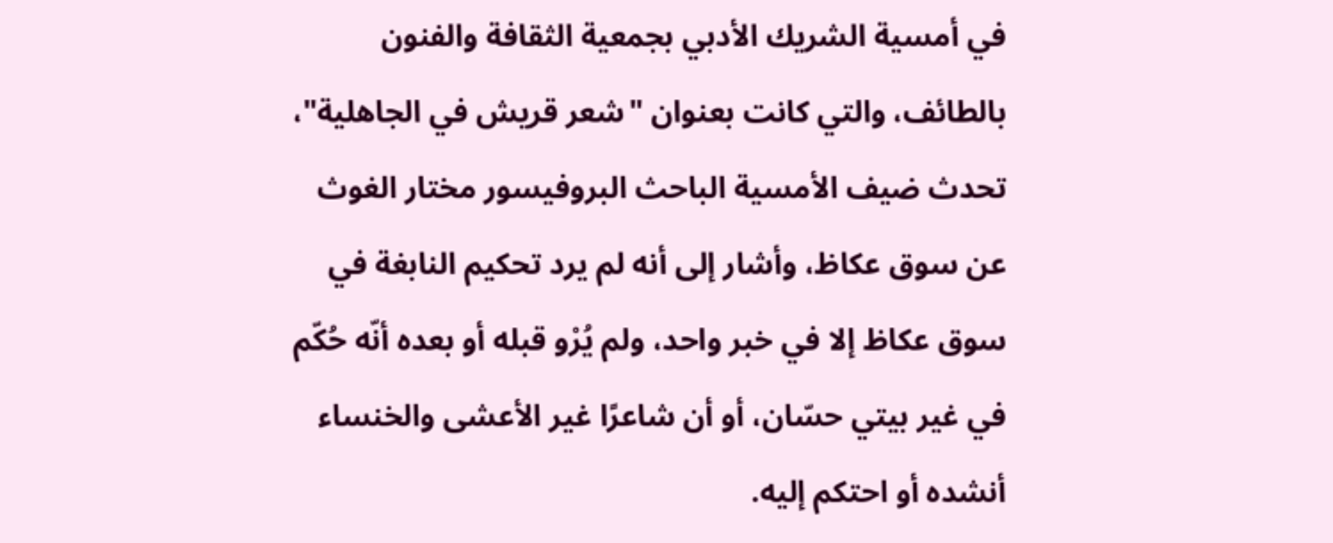في أمسية الشريك الأدبي بجمعية الثقافة والفنون بالطائف، والتي كانت بعنوان "شعر قريش في الجاهلية"، تحدث ضيف الأمسية الباحث البروفيسور مختار الغوث عن سوق عكاظ، وأشار إلى أنه لم يرد تحكيم النابغة في سوق عكاظ إلا في خبر واحد، ولم يُرْو قبله أو بعده أنّه حُكّم في غير بيتي حسّان، أو أن شاعرًا غير الأعشى والخنساء أنشده أو احتكم إليه.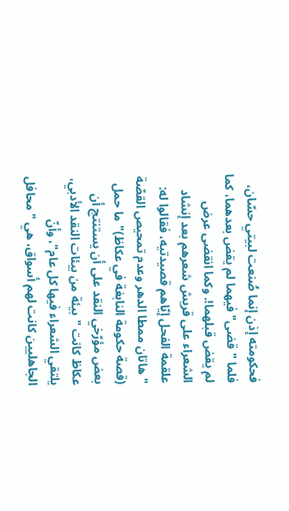فحكومته إذن إنما صُنعت لبيتي حسّان، فلما "قضى" فيهما لم يقض بعدهما، كما لم يقض قبلهما!. وكما انقضى عرض الشعراء على قريش شعرهم بعد إنشاد علقمة الفحل إيّاهم قصيدتيه، فقالوا له: "هاتان ممطا الدهر وعدم تمحيص القصّة (قصة حكومة النابغة في عكاظ)" ما حمل بعض مؤرّخي النقد على أن يستنتج أن عكاظ كانت "بيئة من بيئات النقد الأدبي، يلتقي الشعراء فيها كل عام"، وأنّ الجاهليين كانت لهم أسواق، هي "محافل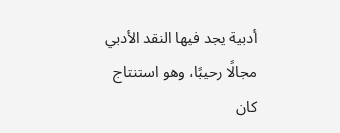أدبية يجد فيها النقد الأدبي مجالًا رحيبًا، وهو استنتاج كان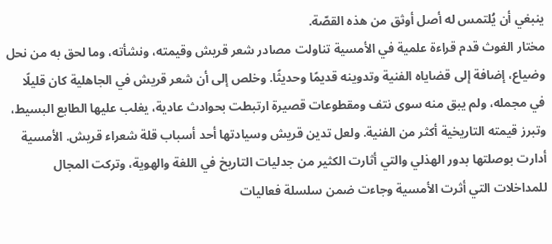ينبغي أن يُلتمس له أصل أوثق من هذه القصّة.
مختار الغوث قدم قراءة علمية في الأمسية تناولت مصادر شعر قريش وقيمته، ونشأته، وما لحق به من نحل وضياع، إضافة إلى قضاياه الفنية وتدوينه قديمًا وحديثًا. وخلص إلى أن شعر قريش في الجاهلية كان قليلًا في مجمله، ولم يبق منه سوى نتف ومقطوعات قصيرة ارتبطت بحوادث عادية، يغلب عليها الطابع البسيط، وتبرز قيمته التاريخية أكثر من الفنية. ولعل تدين قريش وسيادتها أحد أسباب قلة شعراء قريش. الأمسية أدارت بوصلتها بدور الهذلي والتي أثارت الكثير من جدليات التاريخ في اللغة والهوية، وتركت المجال للمداخلات التي أثرت الأمسية وجاءت ضمن سلسلة فعاليات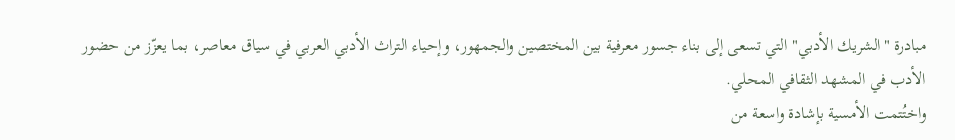مبادرة "الشريك الأدبي" التي تسعى إلى بناء جسور معرفية بين المختصين والجمهور، وإحياء التراث الأدبي العربي في سياق معاصر، بما يعزّز من حضور الأدب في المشهد الثقافي المحلي.
واختُتمت الأمسية بإشادة واسعة من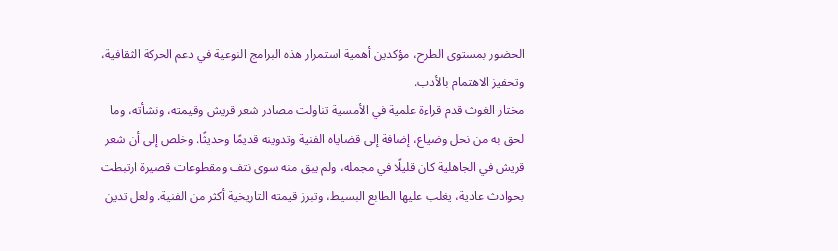الحضور بمستوى الطرح، مؤكدين أهمية استمرار هذه البرامج النوعية في دعم الحركة الثقافية، وتحفيز الاهتمام بالأدب.
مختار الغوث قدم قراءة علمية في الأمسية تناولت مصادر شعر قريش وقيمته، ونشأته، وما لحق به من نحل وضياع، إضافة إلى قضاياه الفنية وتدوينه قديمًا وحديثًا. وخلص إلى أن شعر قريش في الجاهلية كان قليلًا في مجمله، ولم يبق منه سوى نتف ومقطوعات قصيرة ارتبطت بحوادث عادية، يغلب عليها الطابع البسيط، وتبرز قيمته التاريخية أكثر من الفنية. ولعل تدين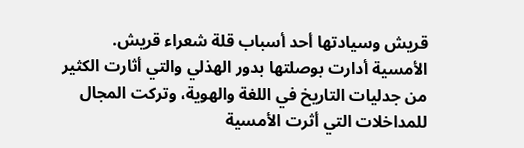قريش وسيادتها أحد أسباب قلة شعراء قريش. الأمسية أدارت بوصلتها بدور الهذلي والتي أثارت الكثير من جدليات التاريخ في اللغة والهوية، وتركت المجال للمداخلات التي أثرت الأمسية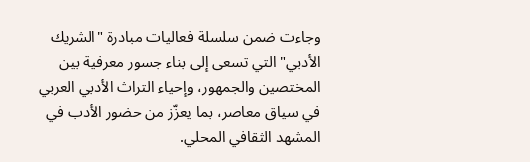وجاءت ضمن سلسلة فعاليات مبادرة "الشريك الأدبي" التي تسعى إلى بناء جسور معرفية بين المختصين والجمهور، وإحياء التراث الأدبي العربي في سياق معاصر، بما يعزّز من حضور الأدب في المشهد الثقافي المحلي.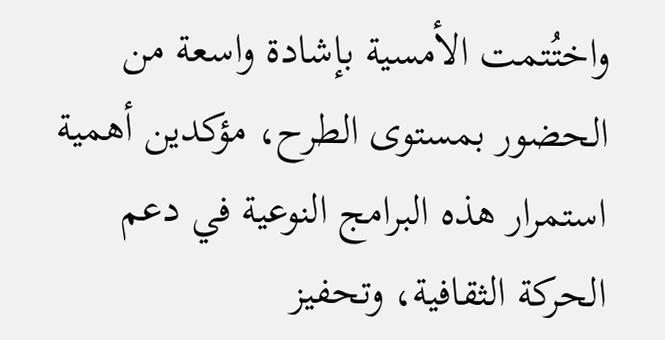واختُتمت الأمسية بإشادة واسعة من الحضور بمستوى الطرح، مؤكدين أهمية استمرار هذه البرامج النوعية في دعم الحركة الثقافية، وتحفيز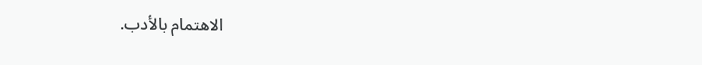الاهتمام بالأدب.